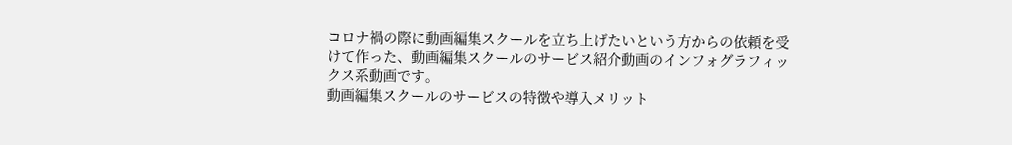コロナ禍の際に動画編集スクールを立ち上げたいという方からの依頼を受けて作った、動画編集スクールのサービス紹介動画のインフォグラフィックス系動画です。
動画編集スクールのサービスの特徴や導入メリット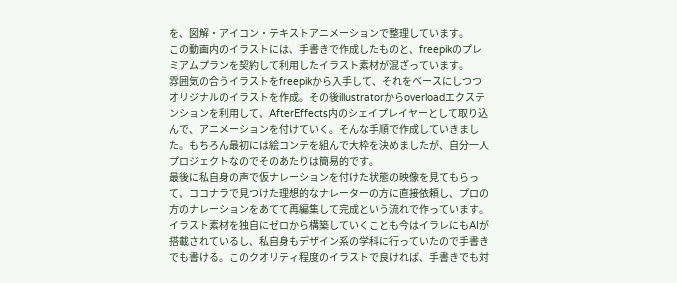を、図解・アイコン・テキストアニメーションで整理しています。
この動画内のイラストには、手書きで作成したものと、freepikのプレミアムプランを契約して利用したイラスト素材が混ざっています。
雰囲気の合うイラストをfreepikから入手して、それをベースにしつつオリジナルのイラストを作成。その後illustratorからoverloadエクステンションを利用して、AfterEffects内のシェイプレイヤーとして取り込んで、アニメーションを付けていく。そんな手順で作成していきました。もちろん最初には絵コンテを組んで大枠を決めましたが、自分一人プロジェクトなのでそのあたりは簡易的です。
最後に私自身の声で仮ナレーションを付けた状態の映像を見てもらって、ココナラで見つけた理想的なナレーターの方に直接依頼し、プロの方のナレーションをあてて再編集して完成という流れで作っています。
イラスト素材を独自にゼロから構築していくことも今はイラレにもAIが搭載されているし、私自身もデザイン系の学科に行っていたので手書きでも書ける。このクオリティ程度のイラストで良ければ、手書きでも対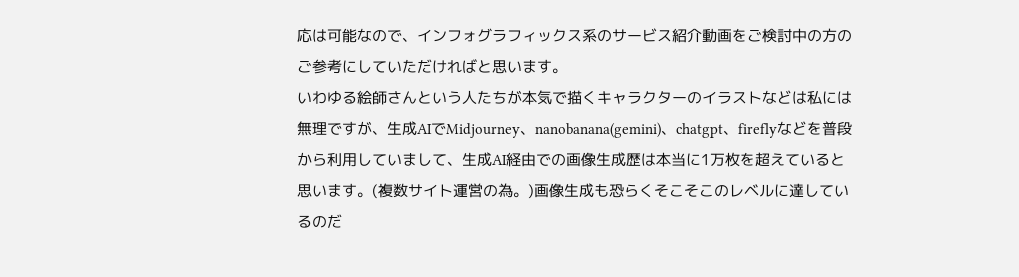応は可能なので、インフォグラフィックス系のサービス紹介動画をご検討中の方のご参考にしていただければと思います。
いわゆる絵師さんという人たちが本気で描くキャラクターのイラストなどは私には無理ですが、生成AIでMidjourney、nanobanana(gemini)、chatgpt、fireflyなどを普段から利用していまして、生成AI経由での画像生成歴は本当に1万枚を超えていると思います。(複数サイト運営の為。)画像生成も恐らくそこそこのレベルに達しているのだ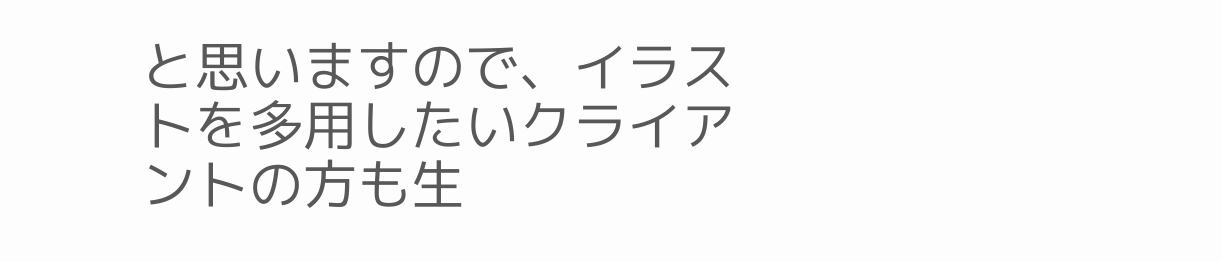と思いますので、イラストを多用したいクライアントの方も生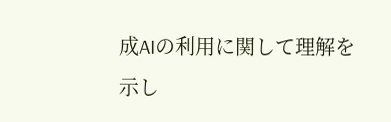成AIの利用に関して理解を示し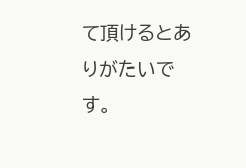て頂けるとありがたいです。